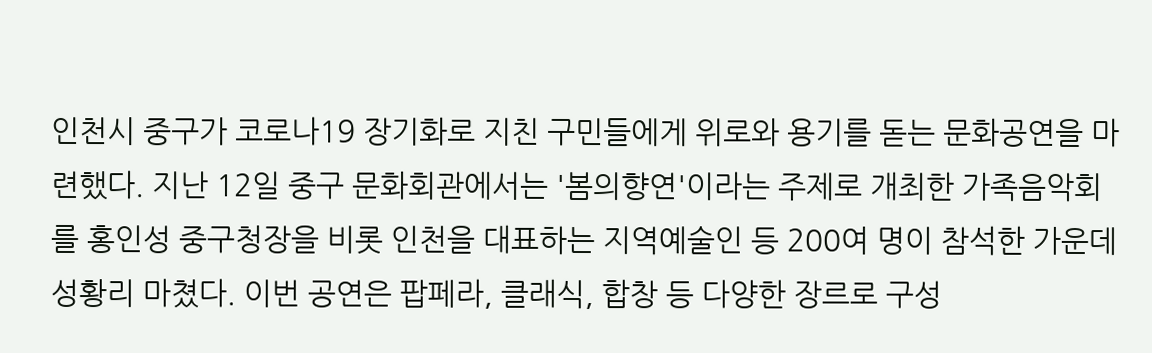인천시 중구가 코로나19 장기화로 지친 구민들에게 위로와 용기를 돋는 문화공연을 마련했다. 지난 12일 중구 문화회관에서는 '봄의향연'이라는 주제로 개최한 가족음악회를 홍인성 중구청장을 비롯 인천을 대표하는 지역예술인 등 200여 명이 참석한 가운데 성황리 마쳤다. 이번 공연은 팝페라, 클래식, 합창 등 다양한 장르로 구성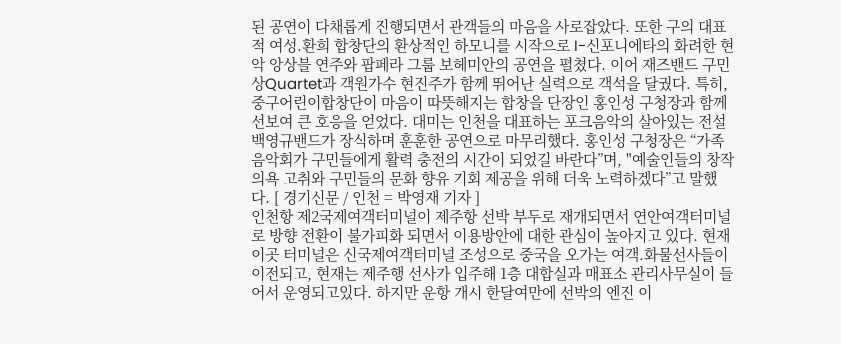된 공연이 다채롭게 진행되면서 관객들의 마음을 사로잡았다. 또한 구의 대표적 여성.환희 합창단의 환상적인 하모니를 시작으로 I-신포니에타의 화려한 현악 앙상블 연주와 팝페라 그룹 보헤미안의 공연을 펼쳤다. 이어 재즈밴드 구민상Quartet과 객원가수 현진주가 함께 뛰어난 실력으로 객석을 달궜다. 특히, 중구어린이합창단이 마음이 따뜻해지는 합창을 단장인 홍인성 구청장과 함께 선보여 큰 호응을 얻었다. 대미는 인천을 대표하는 포크음악의 살아있는 전설 백영규밴드가 장식하며 훈훈한 공연으로 마무리했다. 홍인성 구청장은 “가족음악회가 구민들에게 활력 충전의 시간이 되었길 바란다”며, "예술인들의 창작의욕 고취와 구민들의 문화 향유 기회 제공을 위해 더욱 노력하겠다”고 말했다. [ 경기신문 / 인천 = 박영재 기자 ]
인천항 제2국제여객터미널이 제주항 선박 부두로 재개되면서 연안여객터미널로 방향 전환이 불가피화 되면서 이용방안에 대한 관심이 높아지고 있다. 현재 이곳 터미널은 신국제여객터미널 조성으로 중국을 오가는 여객.화물선사들이 이전되고, 현재는 제주행 선사가 입주해 1층 대합실과 매표소 관리사무실이 들어서 운영되고있다. 하지만 운항 개시 한달여만에 선박의 엔진 이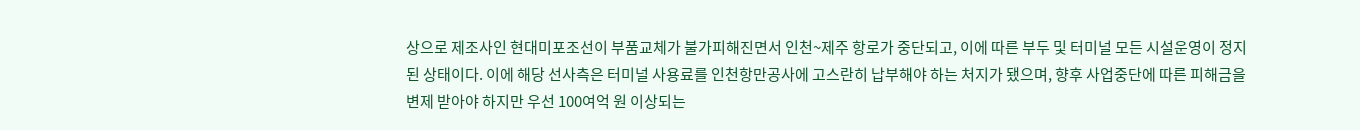상으로 제조사인 현대미포조선이 부품교체가 불가피해진면서 인천~제주 항로가 중단되고, 이에 따른 부두 및 터미널 모든 시설운영이 정지된 상태이다. 이에 해당 선사측은 터미널 사용료를 인천항만공사에 고스란히 납부해야 하는 처지가 됐으며, 향후 사업중단에 따른 피해금을 변제 받아야 하지만 우선 100여억 원 이상되는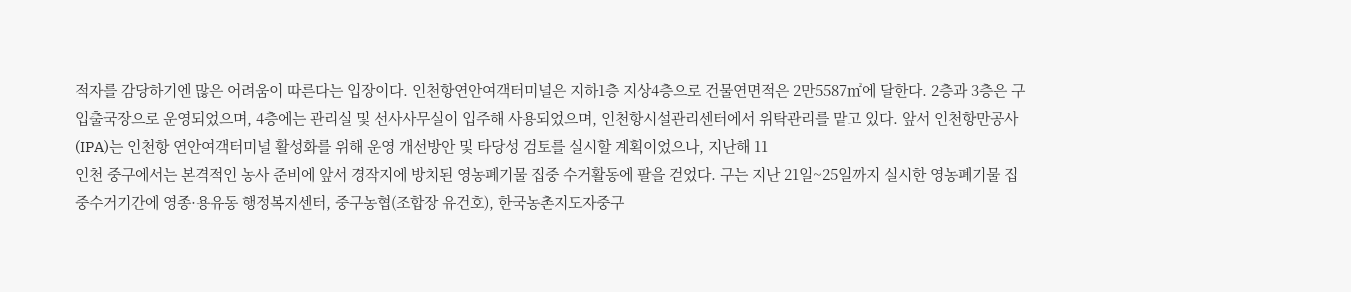적자를 감당하기엔 많은 어려움이 따른다는 입장이다. 인천항연안여객터미널은 지하1층 지상4층으로 건물연면적은 2만5587㎡에 달한다. 2층과 3층은 구 입출국장으로 운영되었으며, 4층에는 관리실 및 선사사무실이 입주해 사용되었으며, 인천항시설관리센터에서 위탁관리를 맡고 있다. 앞서 인천항만공사(IPA)는 인천항 연안여객터미널 활성화를 위해 운영 개선방안 및 타당성 검토를 실시할 계획이었으나, 지난해 11
인천 중구에서는 본격적인 농사 준비에 앞서 경작지에 방치된 영농폐기물 집중 수거활동에 팔을 걷었다. 구는 지난 21일~25일까지 실시한 영농폐기물 집중수거기간에 영종·용유동 행정복지센터, 중구농협(조합장 유건호), 한국농촌지도자중구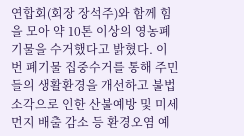연합회(회장 장석주)와 함께 힘을 모아 약 10톤 이상의 영농폐기물을 수거했다고 밝혔다. 이번 폐기물 집중수거를 통해 주민들의 생활환경을 개선하고 불법소각으로 인한 산불예방 및 미세먼지 배출 감소 등 환경오염 예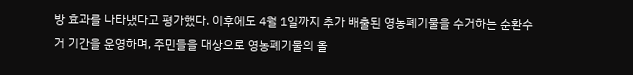방 효과를 나타냈다고 평가했다. 이후에도 4월 1일까지 추가 배출된 영농폐기물을 수거하는 순환수거 기간을 운영하며, 주민들을 대상으로 영농폐기물의 올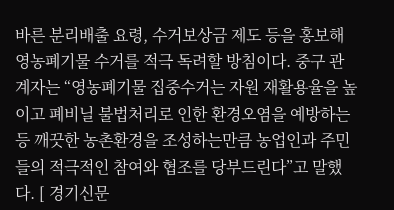바른 분리배출 요령, 수거보상금 제도 등을 홍보해 영농폐기물 수거를 적극 독려할 방침이다. 중구 관계자는 “영농폐기물 집중수거는 자원 재활용율을 높이고 폐비닐 불법처리로 인한 환경오염을 예방하는 등 깨끗한 농촌환경을 조성하는만큼 농업인과 주민들의 적극적인 참여와 협조를 당부드린다”고 말했다. [ 경기신문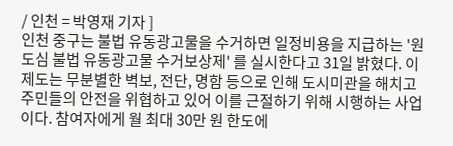/ 인천 = 박영재 기자 ]
인천 중구는 불법 유동광고물을 수거하면 일정비용을 지급하는 '원도심 불법 유동광고물 수거보상제' 를 실시한다고 31일 밝혔다. 이 제도는 무분별한 벽보, 전단, 명함 등으로 인해 도시미관을 해치고 주민들의 안전을 위협하고 있어 이를 근절하기 위해 시행하는 사업이다. 참여자에게 월 최대 30만 원 한도에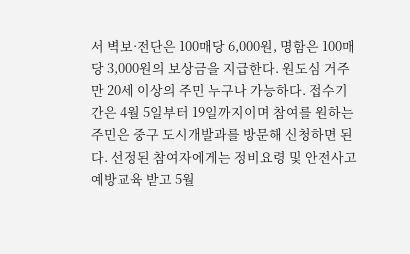서 벽보·전단은 100매당 6,000원, 명함은 100매당 3,000원의 보상금을 지급한다. 원도심 거주 만 20세 이상의 주민 누구나 가능하다. 접수기간은 4월 5일부터 19일까지이며 참여를 원하는 주민은 중구 도시개발과를 방문해 신청하면 된다. 선정된 참여자에게는 정비요령 및 안전사고 예방교육 받고 5월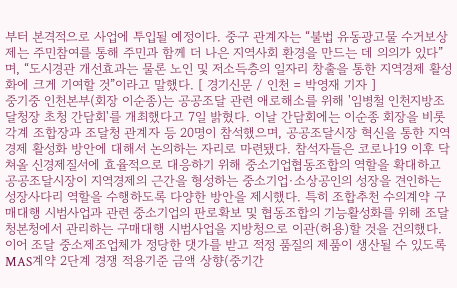부터 본격적으로 사업에 투입될 예정이다. 중구 관계자는 “불법 유동광고물 수거보상제는 주민참여를 통해 주민과 함께 더 나은 지역사회 환경을 만드는 데 의의가 있다”며, “도시경관 개선효과는 물론 노인 및 저소득층의 일자리 창출을 통한 지역경제 활성화에 크게 기여할 것”이라고 말했다. [ 경기신문 / 인천 = 박영재 기자 ]
중기중 인천본부(회장 이순종)는 공공조달 관련 애로해소를 위해 '임병철 인천지방조달청장 초청 간담회'를 개최했다고 7일 밝혔다. 이날 간담회에는 이순종 회장을 비롯 각계 조합장과 조달청 관계자 등 20명이 참석했으며, 공공조달시장 혁신을 통한 지역경제 활성화 방안에 대해서 논의하는 자리로 마련됐다. 참석자들은 코로나19 이후 닥쳐올 신경제질서에 효율적으로 대응하기 위해 중소기업협동조합의 역할을 확대하고 공공조달시장이 지역경제의 근간을 형성하는 중소기업·소상공인의 성장을 견인하는 성장사다리 역할을 수행하도록 다양한 방안을 제시했다. 특히 조합추천 수의계약 구매대행 시범사업과 관련 중소기업의 판로확보 및 협동조합의 기능활성화를 위해 조달청본청에서 관리하는 구매대행 시범사업을 지방청으로 이관(허용)할 것을 건의했다. 이어 조달 중소제조업체가 정당한 댓가를 받고 적정 품질의 제품이 생산될 수 있도록 MAS계약 2단계 경쟁 적용기준 금액 상향(중기간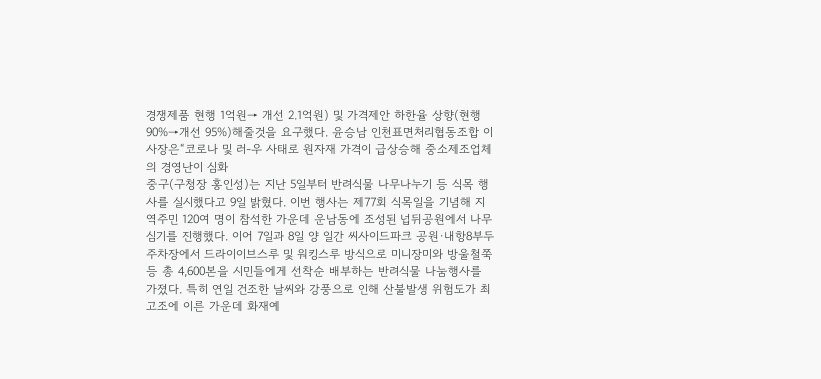경쟁제품 현행 1억원→ 개선 2.1억원) 및 가격제안 하한율 상향(현행 90%→개선 95%)해줄것을 요구했다. 윤승남 인천표면처리협동조합 이사장은“코로나 및 러-우 사태로 원자재 가격이 급상승해 중소제조업체의 경영난이 심화
중구(구청장 홍인성)는 지난 5일부터 반려식물 나무나누기 등 식목 행사를 실시했다고 9일 밝혔다. 이번 행사는 제77회 식목일을 기념해 지역주민 120여 명이 참석한 가운데 운남동에 조성된 넙뒤공원에서 나무심기를 진행했다. 이어 7일과 8일 양 일간 씨사이드파크 공원·내항8부두 주차장에서 드라이이브스루 및 워킹스루 방식으로 미니장미와 방울철쭉 등 총 4,600본을 시민들에게 선착순 배부하는 반려식물 나눔행사를 가졌다. 특히 연일 건조한 날씨와 강풍으로 인해 산불발생 위험도가 최고조에 이른 가운데 화재예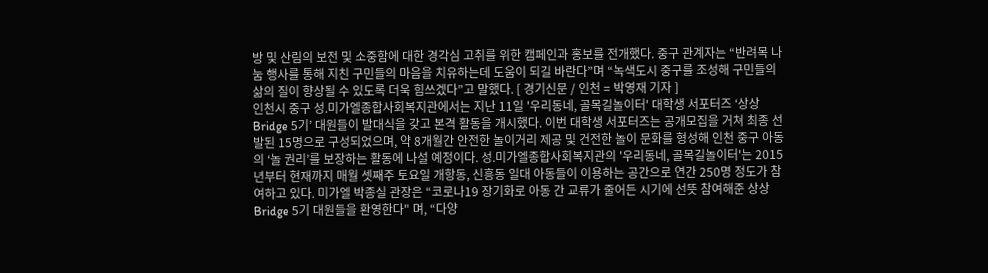방 및 산림의 보전 및 소중함에 대한 경각심 고취를 위한 캠페인과 홍보를 전개했다. 중구 관계자는 “반려목 나눔 행사를 통해 지친 구민들의 마음을 치유하는데 도움이 되길 바란다”며 “녹색도시 중구를 조성해 구민들의 삶의 질이 향상될 수 있도록 더욱 힘쓰겠다”고 말했다. [ 경기신문 / 인천 = 박영재 기자 ]
인천시 중구 성.미가엘종합사회복지관에서는 지난 11일 '우리동네, 골목길놀이터' 대학생 서포터즈 ‘상상Bridge 5기’ 대원들이 발대식을 갖고 본격 활동을 개시했다. 이번 대학생 서포터즈는 공개모집을 거쳐 최종 선발된 15명으로 구성되었으며, 약 8개월간 안전한 놀이거리 제공 및 건전한 놀이 문화를 형성해 인천 중구 아동의 ‘놀 권리’를 보장하는 활동에 나설 예정이다. 성.미가엘종합사회복지관의 '우리동네, 골목길놀이터'는 2015년부터 현재까지 매월 셋째주 토요일 개항동, 신흥동 일대 아동들이 이용하는 공간으로 연간 250명 정도가 참여하고 있다. 미가엘 박종실 관장은 “코로나19 장기화로 아동 간 교류가 줄어든 시기에 선뜻 참여해준 상상Bridge 5기 대원들을 환영한다" 며, “다양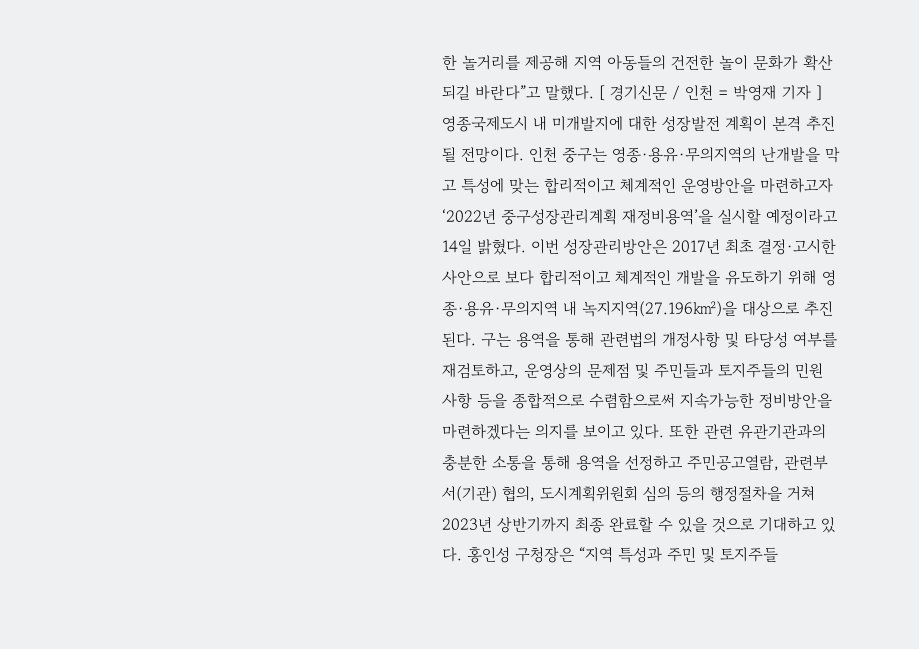한 놀거리를 제공해 지역 아동들의 건전한 놀이 문화가 확산되길 바란다”고 말했다. [ 경기신문 / 인천 = 박영재 기자 ]
영종국제도시 내 미개발지에 대한 성장발전 계획이 본격 추진될 전망이다. 인천 중구는 영종·용유·무의지역의 난개발을 막고 특성에 맞는 합리적이고 체계적인 운영방안을 마련하고자 ‘2022년 중구성장관리계획 재정비용역’을 실시할 예정이라고 14일 밝혔다. 이번 성장관리방안은 2017년 최초 결정·고시한 사안으로 보다 합리적이고 체계적인 개발을 유도하기 위해 영종·용유·무의지역 내 녹지지역(27.196㎢)을 대상으로 추진된다. 구는 용역을 통해 관련법의 개정사항 및 타당성 여부를 재검토하고, 운영상의 문제점 및 주민들과 토지주들의 민원 사항 등을 종합적으로 수렴함으로써 지속가능한 정비방안을 마련하겠다는 의지를 보이고 있다. 또한 관련 유관기관과의 충분한 소통을 통해 용역을 선정하고 주민공고열람, 관련부서(기관) 협의, 도시계획위원회 심의 등의 행정절차을 거쳐 2023년 상반기까지 최종 완료할 수 있을 것으로 기대하고 있다. 홍인성 구청장은 “지역 특성과 주민 및 토지주들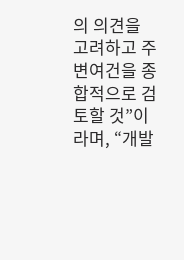의 의견을 고려하고 주변여건을 종합적으로 검토할 것”이라며, “개발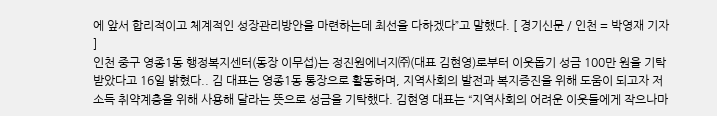에 앞서 합리적이고 체계적인 성장관리방안을 마련하는데 최선을 다하겠다”고 말했다. [ 경기신문 / 인천 = 박영재 기자 ]
인천 중구 영종1동 행정복지센터(동장 이무섭)는 정진원에너지㈜(대표 김현영)로부터 이웃돕기 성금 100만 원을 기탁받았다고 16일 밝혔다.. 김 대표는 영종1동 통장으로 활동하며, 지역사회의 발전과 복지증진을 위해 도움이 되고자 저소득 취약계층을 위해 사용해 달라는 뜻으로 성금을 기탁했다. 김현영 대표는 “지역사회의 어려운 이웃들에게 작으나마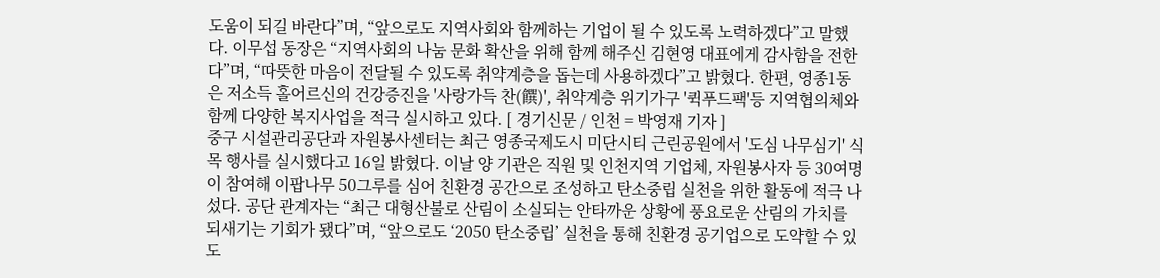도움이 되길 바란다”며, “앞으로도 지역사회와 함께하는 기업이 될 수 있도록 노력하겠다”고 말했다. 이무섭 동장은 “지역사회의 나눔 문화 확산을 위해 함께 해주신 김현영 대표에게 감사함을 전한다”며, “따뜻한 마음이 전달될 수 있도록 취약계층을 돕는데 사용하겠다”고 밝혔다. 한편, 영종1동은 저소득 홀어르신의 건강증진을 '사랑가득 찬(饌)', 취약계층 위기가구 '퀵푸드팩'등 지역협의체와 함께 다양한 복지사업을 적극 실시하고 있다. [ 경기신문 / 인천 = 박영재 기자 ]
중구 시설관리공단과 자원봉사센터는 최근 영종국제도시 미단시티 근린공원에서 '도심 나무심기' 식목 행사를 실시했다고 16일 밝혔다. 이날 양 기관은 직원 및 인천지역 기업체, 자원봉사자 등 30여명이 참여해 이팝나무 50그루를 심어 친환경 공간으로 조성하고 탄소중립 실천을 위한 활동에 적극 나섰다. 공단 관계자는 “최근 대형산불로 산림이 소실되는 안타까운 상황에 풍요로운 산림의 가치를 되새기는 기회가 됐다”며, “앞으로도 ‘2050 탄소중립’ 실천을 통해 친환경 공기업으로 도약할 수 있도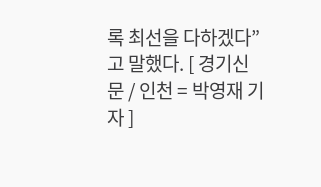록 최선을 다하겠다”고 말했다. [ 경기신문 / 인천 = 박영재 기자 ]